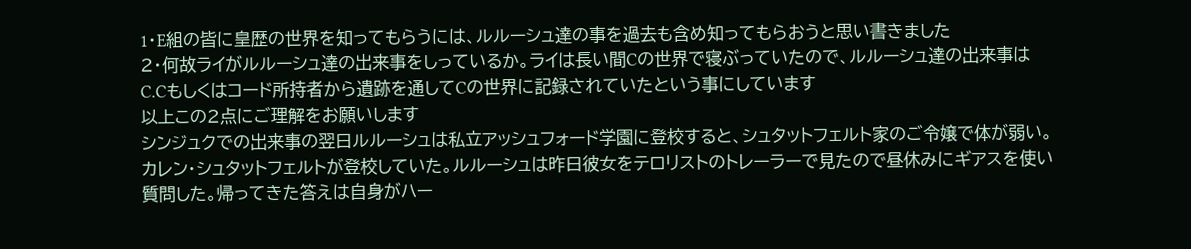1・E組の皆に皇歴の世界を知ってもらうには、ルルーシュ達の事を過去も含め知ってもらおうと思い書きました
2・何故ライがルルーシュ達の出来事をしっているか。ライは長い間Cの世界で寝ぶっていたので、ルルーシュ達の出来事はC.Cもしくはコード所持者から遺跡を通してCの世界に記録されていたという事にしています
以上この2点にご理解をお願いします
シンジュクでの出来事の翌日ルルーシュは私立アッシュフォード学園に登校すると、シュタットフェルト家のご令嬢で体が弱い。カレン・シュタットフェルトが登校していた。ルルーシュは昨日彼女をテロリストのトレーラーで見たので昼休みにギアスを使い質問した。帰ってきた答えは自身がハー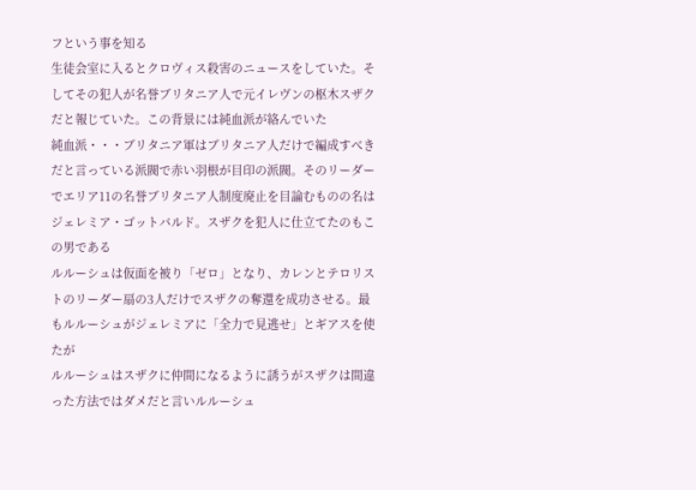フという事を知る
生徒会室に入るとクロヴィス殺害のニュースをしていた。そしてその犯人が名誉ブリタニア人で元イレヴンの枢木スザクだと報じていた。この背景には純血派が絡んでいた
純血派・・・ブリタニア軍はブリタニア人だけで編成すべきだと言っている派閥で赤い羽根が目印の派閥。そのリーダーでエリア11の名誉ブリタニア人制度廃止を目論むものの名はジェレミア・ゴットバルド。スザクを犯人に仕立てたのもこの男である
ルルーシュは仮面を被り「ゼロ」となり、カレンとテロリストのリーダー扇の3人だけでスザクの奪還を成功させる。最もルルーシュがジェレミアに「全力で見逃せ」とギアスを使たが
ルルーシュはスザクに仲間になるように誘うがスザクは間違った方法ではダメだと言いルルーシュ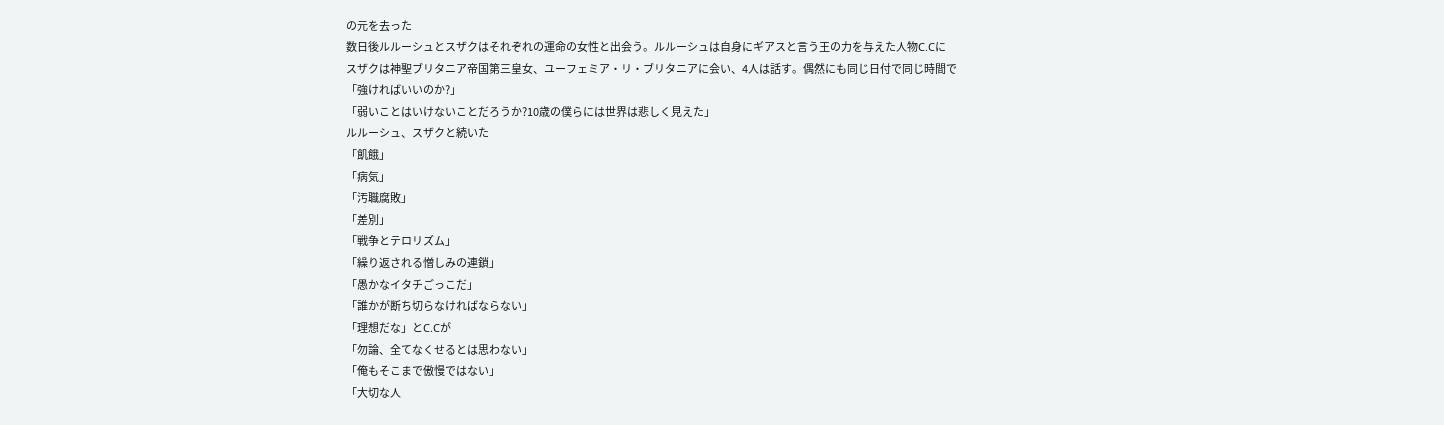の元を去った
数日後ルルーシュとスザクはそれぞれの運命の女性と出会う。ルルーシュは自身にギアスと言う王の力を与えた人物C.Cに
スザクは神聖ブリタニア帝国第三皇女、ユーフェミア・リ・ブリタニアに会い、4人は話す。偶然にも同じ日付で同じ時間で
「強ければいいのか?」
「弱いことはいけないことだろうか?10歳の僕らには世界は悲しく見えた」
ルルーシュ、スザクと続いた
「飢餓」
「病気」
「汚職腐敗」
「差別」
「戦争とテロリズム」
「繰り返される憎しみの連鎖」
「愚かなイタチごっこだ」
「誰かが断ち切らなければならない」
「理想だな」とC.Cが
「勿論、全てなくせるとは思わない」
「俺もそこまで傲慢ではない」
「大切な人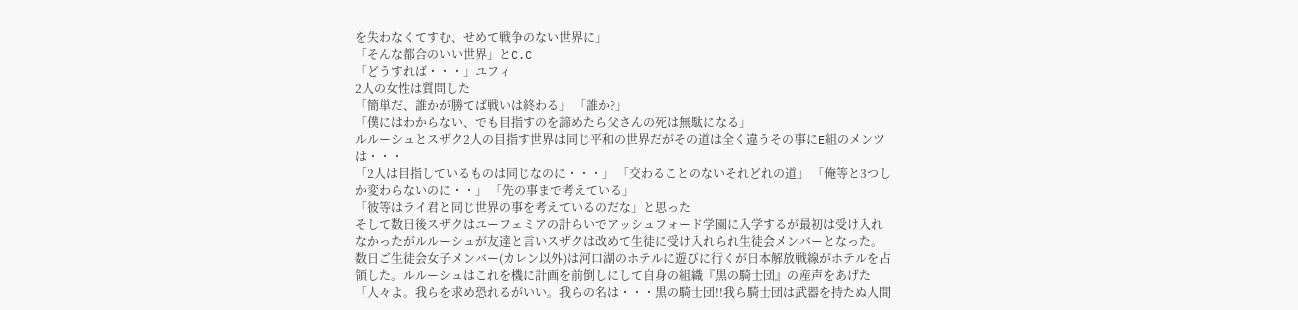を失わなくてすむ、せめて戦争のない世界に」
「そんな都合のいい世界」とC.C
「どうすれば・・・」ユフィ
2人の女性は質問した
「簡単だ、誰かが勝てば戦いは終わる」 「誰か?」
「僕にはわからない、でも目指すのを諦めたら父さんの死は無駄になる」
ルルーシュとスザク2人の目指す世界は同じ平和の世界だがその道は全く違うその事にE組のメンツは・・・
「2人は目指しているものは同じなのに・・・」 「交わることのないそれどれの道」 「俺等と3つしか変わらないのに・・」 「先の事まで考えている」
「彼等はライ君と同じ世界の事を考えているのだな」と思った
そして数日後スザクはユーフェミアの計らいでアッシュフォード学園に入学するが最初は受け入れなかったがルルーシュが友達と言いスザクは改めて生徒に受け入れられ生徒会メンバーとなった。
数日ご生徒会女子メンバー(カレン以外)は河口湖のホテルに遊びに行くが日本解放戦線がホテルを占領した。ルルーシュはこれを機に計画を前倒しにして自身の組織『黒の騎士団』の産声をあげた
「人々よ。我らを求め恐れるがいい。我らの名は・・・黒の騎士団!!我ら騎士団は武器を持たぬ人間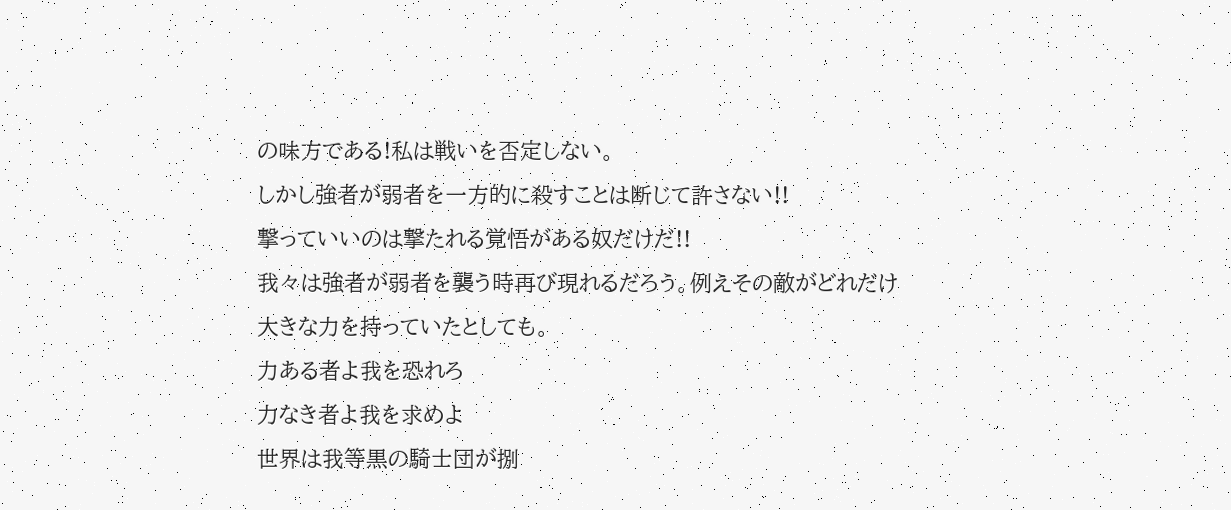の味方である!私は戦いを否定しない。
しかし強者が弱者を一方的に殺すことは断じて許さない!!
撃っていいのは撃たれる覚悟がある奴だけだ!!
我々は強者が弱者を襲う時再び現れるだろう。例えその敵がどれだけ大きな力を持っていたとしても。
力ある者よ我を恐れろ
力なき者よ我を求めよ
世界は我等黒の騎士団が捌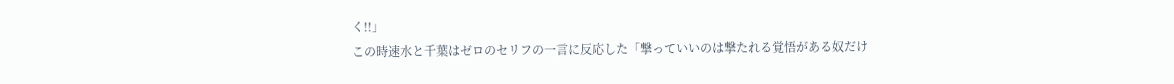く!!」
この時速水と千葉はゼロのセリフの一言に反応した「撃っていいのは撃たれる覚悟がある奴だけ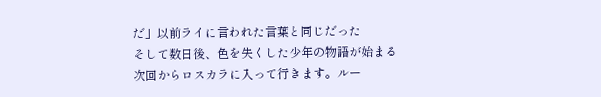だ」以前ライに言われた言葉と同じだった
そして数日後、色を失くした少年の物語が始まる
次回からロスカラに入って行きます。ルー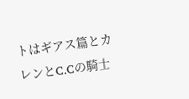トはギアス篇とカレンとC.Cの騎士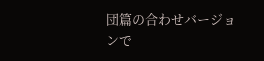団篇の合わせバージョンで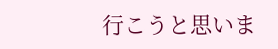行こうと思いま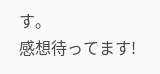す。
感想待ってます!